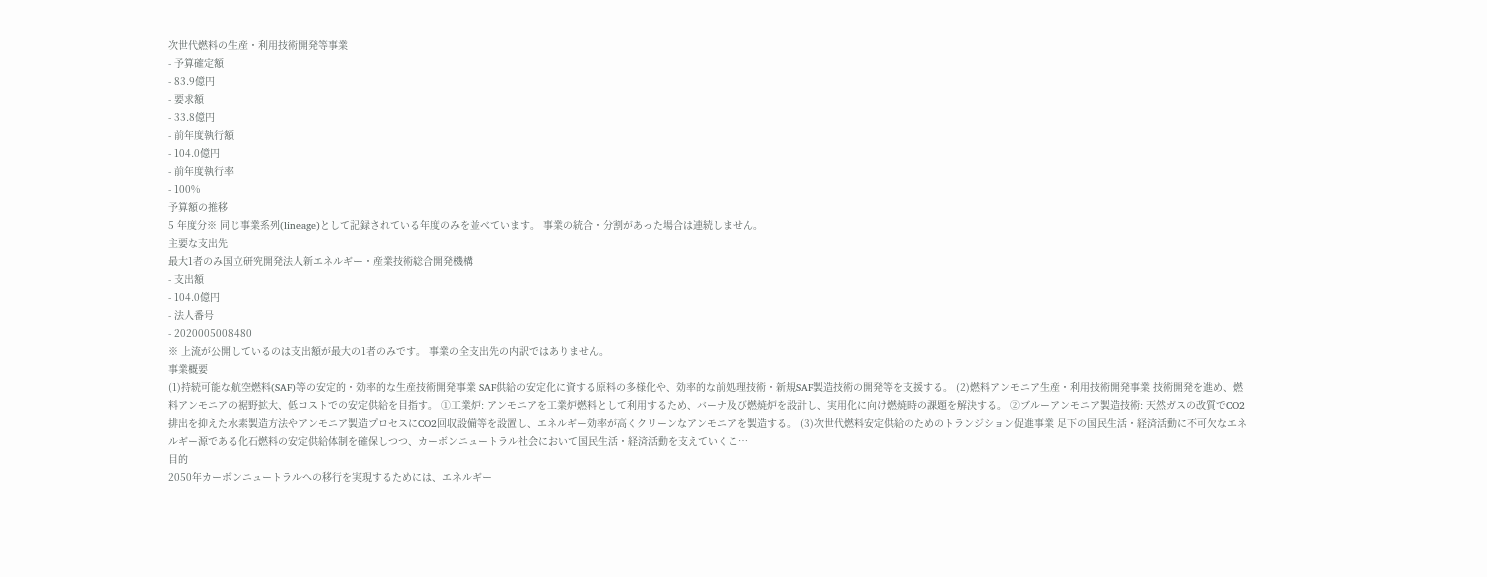次世代燃料の生産・利用技術開発等事業
- 予算確定額
- 83.9億円
- 要求額
- 33.8億円
- 前年度執行額
- 104.0億円
- 前年度執行率
- 100%
予算額の推移
5 年度分※ 同じ事業系列(lineage)として記録されている年度のみを並べています。 事業の統合・分割があった場合は連続しません。
主要な支出先
最大1者のみ国立研究開発法人新エネルギー・産業技術総合開発機構
- 支出額
- 104.0億円
- 法人番号
- 2020005008480
※ 上流が公開しているのは支出額が最大の1者のみです。 事業の全支出先の内訳ではありません。
事業概要
(1)持続可能な航空燃料(SAF)等の安定的・効率的な生産技術開発事業 SAF供給の安定化に資する原料の多様化や、効率的な前処理技術・新規SAF製造技術の開発等を支援する。 (2)燃料アンモニア生産・利用技術開発事業 技術開発を進め、燃料アンモニアの裾野拡大、低コストでの安定供給を目指す。 ①工業炉: アンモニアを工業炉燃料として利用するため、バーナ及び燃焼炉を設計し、実用化に向け燃焼時の課題を解決する。 ②ブルーアンモニア製造技術: 天然ガスの改質でCO2排出を抑えた水素製造方法やアンモニア製造プロセスにCO2回収設備等を設置し、エネルギー効率が高くクリーンなアンモニアを製造する。 (3)次世代燃料安定供給のためのトランジション促進事業 足下の国民生活・経済活動に不可欠なエネルギー源である化石燃料の安定供給体制を確保しつつ、カーボンニュートラル社会において国民生活・経済活動を支えていくこ…
目的
2050年カーボンニュートラルへの移行を実現するためには、エネルギー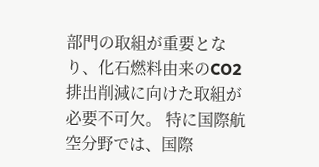部門の取組が重要となり、化石燃料由来のCO2排出削減に向けた取組が必要不可欠。 特に国際航空分野では、国際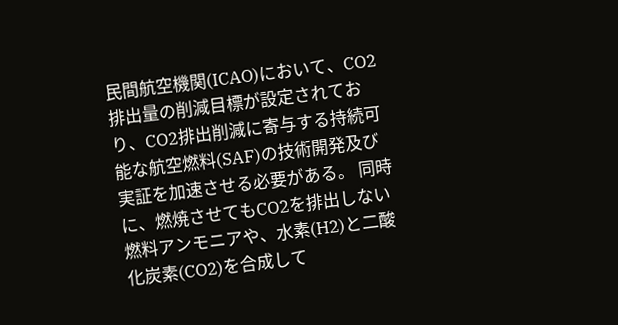民間航空機関(ICAO)において、CO2排出量の削減目標が設定されており、CO2排出削減に寄与する持続可能な航空燃料(SAF)の技術開発及び実証を加速させる必要がある。 同時に、燃焼させてもCO2を排出しない燃料アンモニアや、水素(H2)と二酸化炭素(CO2)を合成して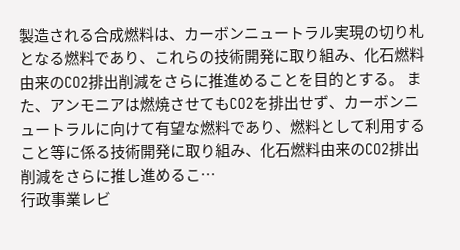製造される合成燃料は、カーボンニュートラル実現の切り札となる燃料であり、これらの技術開発に取り組み、化石燃料由来のCO2排出削減をさらに推進めることを目的とする。 また、アンモニアは燃焼させてもCO2を排出せず、カーボンニュートラルに向けて有望な燃料であり、燃料として利用すること等に係る技術開発に取り組み、化石燃料由来のCO2排出削減をさらに推し進めるこ…
行政事業レビ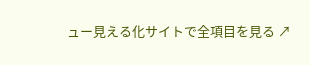ュー見える化サイトで全項目を見る ↗